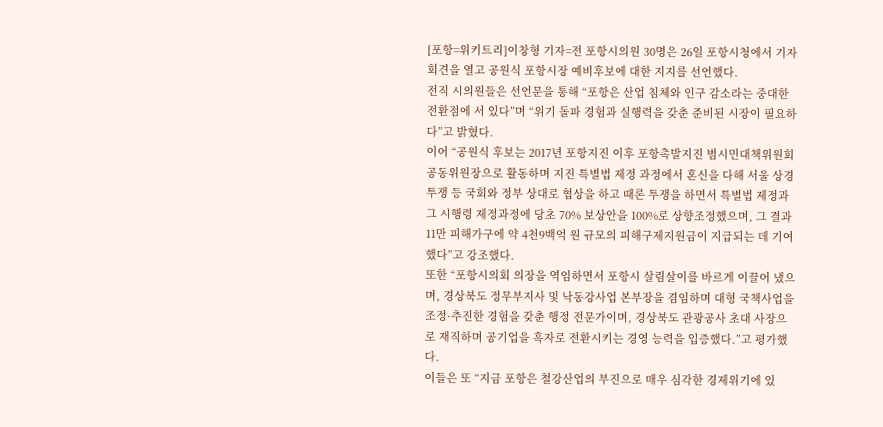[포항=위키트리]이창형 기자=전 포항시의원 30명은 26일 포항시청에서 기자회견을 열고 공원식 포항시장 예비후보에 대한 지지를 선언했다.
전직 시의원들은 선언문을 통해 “포항은 산업 침체와 인구 감소라는 중대한 전환점에 서 있다”며 “위기 돌파 경험과 실행력을 갖춘 준비된 시장이 필요하다”고 밝혔다.
이어 “공원식 후보는 2017년 포항지진 이후 포항촉발지진 범시민대책위원회 공동위원장으로 활동하며 지진 특별법 제정 과정에서 혼신을 다해 서울 상경투쟁 등 국회와 정부 상대로 협상을 하고 때론 투쟁을 하면서 특별법 제정과 그 시행령 제정과정에 당초 70% 보상안을 100%로 상향조정했으며, 그 결과 11만 피해가구에 약 4천9백억 원 규모의 피해구제지원금이 지급되는 데 기여했다”고 강조했다.
또한 “포항시의회 의장을 역임하면서 포항시 살림살이를 바르게 이끌어 냈으며, 경상북도 정무부지사 및 낙동강사업 본부장을 겸임하며 대형 국책사업을 조정·추진한 경험을 갖춘 행정 전문가이며, 경상북도 관광공사 초대 사장으로 재직하며 공기업을 흑자로 전환시키는 경영 능력을 입증했다.”고 평가했다.
이들은 또 “지금 포항은 철강산업의 부진으로 매우 심각한 경제위기에 있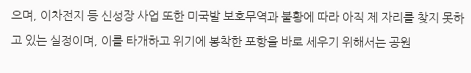으며, 이차전지 등 신성장 사업 또한 미국발 보호무역과 불황에 따라 아직 제 자리를 찾지 못하고 있는 실정이며, 이를 타개하고 위기에 봉착한 포항을 바로 세우기 위해서는 공원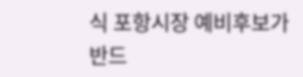식 포항시장 예비후보가 반드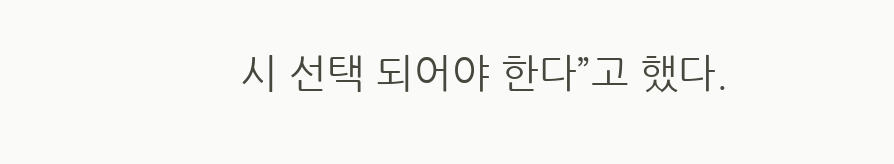시 선택 되어야 한다”고 했다.